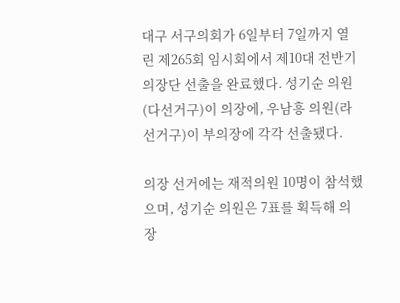대구 서구의회가 6일부터 7일까지 열린 제265회 임시회에서 제10대 전반기 의장단 선출을 완료했다. 성기순 의원(다선거구)이 의장에, 우남흥 의원(라선거구)이 부의장에 각각 선출됐다.

의장 선거에는 재적의원 10명이 참석했으며, 성기순 의원은 7표를 획득해 의장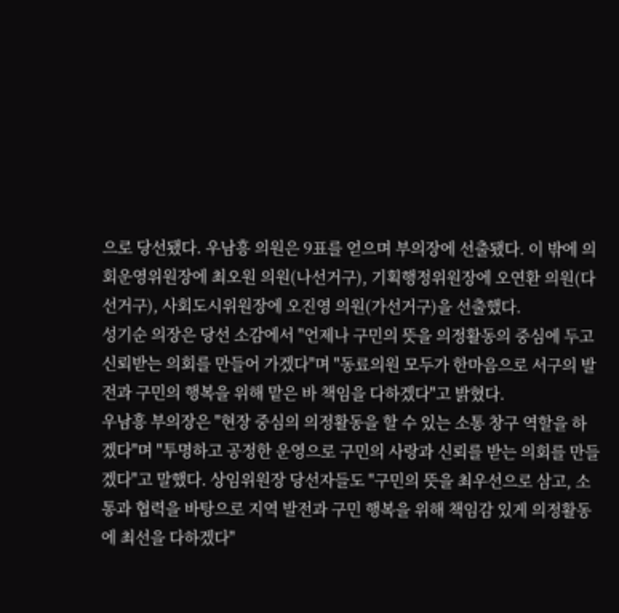으로 당선됐다. 우남흥 의원은 9표를 얻으며 부의장에 선출됐다. 이 밖에 의회운영위원장에 최오원 의원(나선거구), 기획행정위원장에 오연환 의원(다선거구), 사회도시위원장에 오진영 의원(가선거구)을 선출했다.
성기순 의장은 당선 소감에서 "언제나 구민의 뜻을 의정활동의 중심에 두고 신뢰받는 의회를 만들어 가겠다"며 "동료의원 모두가 한마음으로 서구의 발전과 구민의 행복을 위해 맡은 바 책임을 다하겠다"고 밝혔다.
우남흥 부의장은 "현장 중심의 의정활동을 할 수 있는 소통 창구 역할을 하겠다"며 "투명하고 공정한 운영으로 구민의 사랑과 신뢰를 받는 의회를 만들겠다"고 말했다. 상임위원장 당선자들도 "구민의 뜻을 최우선으로 삼고, 소통과 협력을 바탕으로 지역 발전과 구민 행복을 위해 책임감 있게 의정활동에 최선을 다하겠다"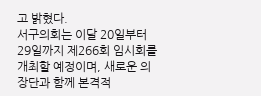고 밝혔다.
서구의회는 이달 20일부터 29일까지 제266회 임시회를 개최할 예정이며, 새로운 의장단과 함께 본격적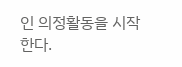인 의정활동을 시작한다.